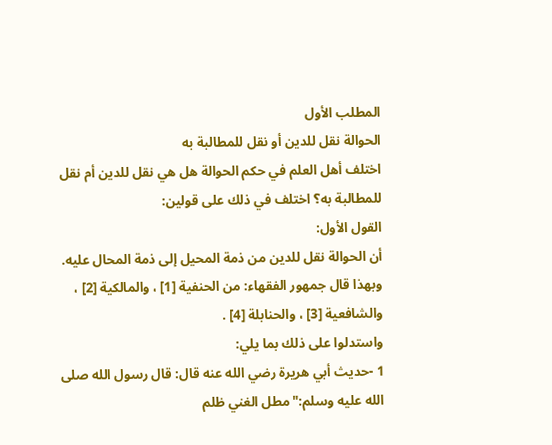المطلب الأول
الحوالة نقل للدين أو نقل للمطالبة به
اختلف أهل العلم في حكم الحوالة هل هي نقل للدين أم نقل للمطالبة به؟ اختلف في ذلك على قولين:
القول الأول:
أن الحوالة نقل للدين من ذمة المحيل إلى ذمة المحال عليه.
وبهذا قال جمهور الفقهاء: من الحنفية [1] ، والمالكية [2] ، والشافعية [3] ، والحنابلة [4] .
واستدلوا على ذلك بما يلي:
1 -حديث أبي هريرة رضي الله عنه قال: قال رسول الله صلى الله عليه وسلم:"مطل الغني ظلم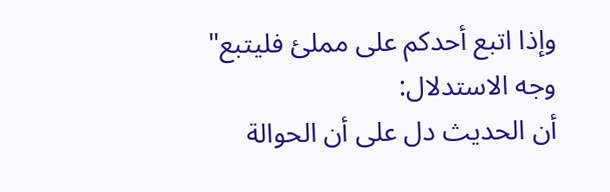وإذا اتبع أحدكم على مملئ فليتبع"
وجه الاستدلال:
أن الحديث دل على أن الحوالة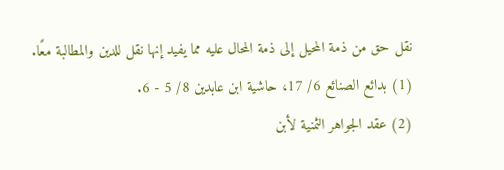نقل حق من ذمة المحيل إلى ذمة المحال عليه مما يفيد إنها نقل للدين والمطالبة معًا.
(1) بدائع الصنائع 6/ 17، حاشية ابن عابدين 8/ 5 - 6.
(2) عقد الجواهر الثمنية لأبن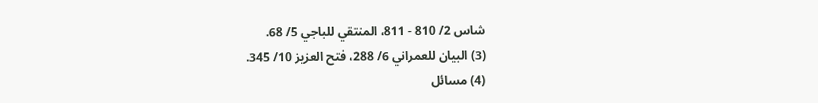شاس 2/ 810 - 811، المنتقي للباجي 5/ 68.
(3) البيان للعمراني 6/ 288، فتح العزيز 10/ 345.
(4) مسائل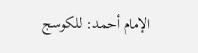الإمام أحمد: للكوسج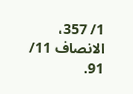1/ 357، الانصاف 11/ 91.